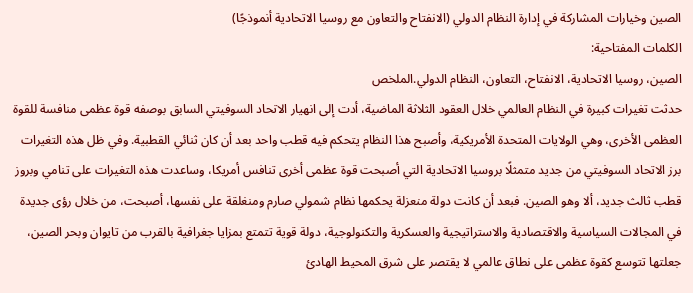الصين وخيارات المشاركة في إدارة النظام الدولي (الانفتاح والتعاون مع روسيا الاتحادية أنموذجًا)
الكلمات المفتاحية:
الصين، روسيا الاتحادية، الانفتاح، التعاون، النظام الدولي.الملخص
حدثت تغيرات كبيرة في النظام العالمي خلال العقود الثلاثة الماضية، أدت إلى انهيار الاتحاد السوفيتي السابق بوصفه قوة عظمى منافسة للقوة العظمى الأخرى، وهي الولايات المتحدة الأمريكية، وأصبح هذا النظام يتحكم فيه قطب واحد بعد أن كان ثنائي القطبية. وفي ظل هذه التغيرات برز الاتحاد السوفيتي من جديد متمثلًا بروسيا الاتحادية التي أصبحت قوة عظمى أخرى تنافس أمريكا، وساعدت هذه التغيرات على تنامي وبروز قطب ثالث جديد، ألا وهو الصين. فبعد أن كانت دولة منعزلة يحكمها نظام شمولي صارم ومنغلقة على نفسها، أصبحت، من خلال رؤى جديدة في المجالات السياسية والاقتصادية والاستراتيجية والعسكرية والتكنولوجية، دولة قوية تتمتع بمزايا جغرافية بالقرب من تايوان وبحر الصين، جعلتها تتوسع كقوة عظمى على نطاق عالمي لا يقتصر على شرق المحيط الهادئ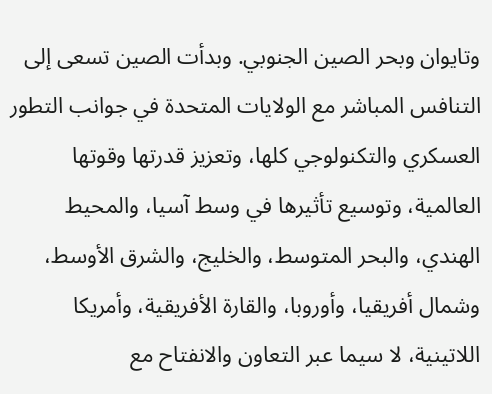وتايوان وبحر الصين الجنوبي. وبدأت الصين تسعى إلى التنافس المباشر مع الولايات المتحدة في جوانب التطور العسكري والتكنولوجي كلها، وتعزيز قدرتها وقوتها العالمية، وتوسيع تأثيرها في وسط آسيا، والمحيط الهندي، والبحر المتوسط، والخليج، والشرق الأوسط، وشمال أفريقيا، وأوروبا، والقارة الأفريقية، وأمريكا اللاتينية، لا سيما عبر التعاون والانفتاح مع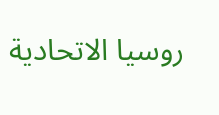روسيا الاتحادية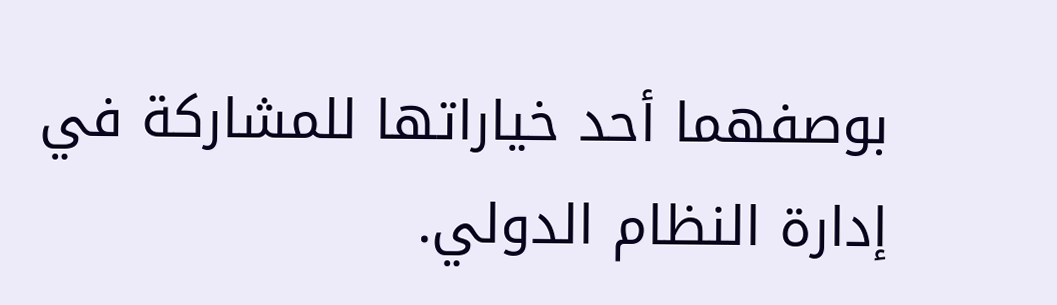بوصفهما أحد خياراتها للمشاركة في إدارة النظام الدولي.